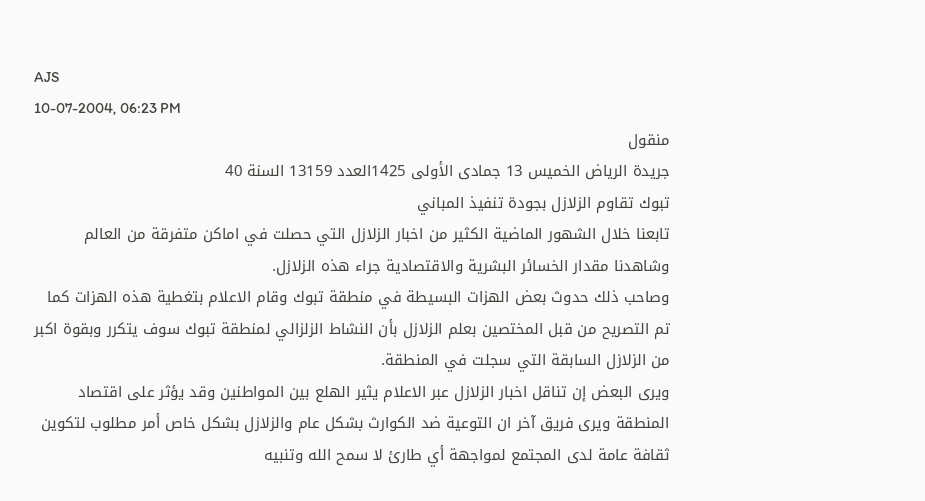AJS
10-07-2004, 06:23 PM
منقول
جريدة الرياض الخميس 13 جمادى الأولى 1425العدد 13159 السنة 40
تبوك تقاوم الزلازل بجودة تنفيذ المباني
تابعنا خلال الشهور الماضية الكثير من اخبار الزلازل التي حصلت في اماكن متفرقة من العالم وشاهدنا مقدار الخسائر البشرية والاقتصادية جراء هذه الزلازل.
وصاحب ذلك حدوث بعض الهزات البسيطة في منطقة تبوك وقام الاعلام بتغطية هذه الهزات كما تم التصريح من قبل المختصين بعلم الزلازل بأن النشاط الزلزالي لمنطقة تبوك سوف يتكرر وبقوة اكبر من الزلازل السابقة التي سجلت في المنطقة.
ويرى البعض إن تناقل اخبار الزلازل عبر الاعلام يثير الهلع بين المواطنين وقد يؤثر على اقتصاد المنطقة ويرى فريق آخر ان التوعية ضد الكوارث بشكل عام والزلازل بشكل خاص أمر مطلوب لتكوين ثقافة عامة لدى المجتمع لمواجهة أي طارئ لا سمح الله وتنبيه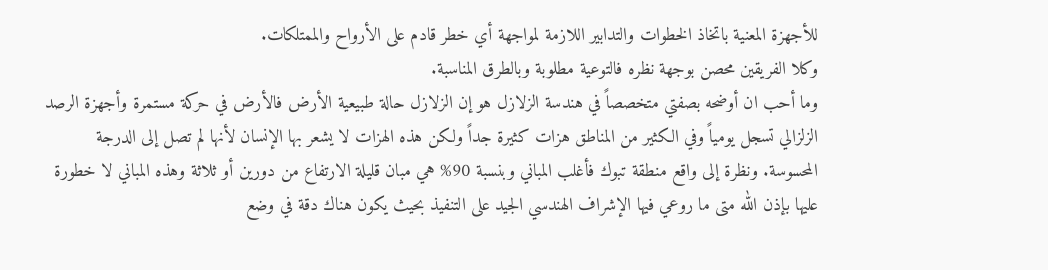للأجهزة المعنية باتخاذ الخطوات والتدابير اللازمة لمواجهة أي خطر قادم على الأرواح والممتلكات.
وكلا الفريقين محصن بوجهة نظره فالتوعية مطلوبة وبالطرق المناسبة.
وما أحب ان أوضحه بصفتي متخصصاً في هندسة الزلازل هو إن الزلازل حالة طبيعية الأرض فالأرض في حركة مستمرة وأجهزة الرصد الزلزالي تسجل يومياً وفي الكثير من المناطق هزات كثيرة جداً ولكن هذه الهزات لا يشعر بها الإنسان لأنها لم تصل إلى الدرجة المحسوسة. ونظرة إلى واقع منطقة تبوك فأغلب المباني وبنسبة 90% هي مبان قليلة الارتفاع من دورين أو ثلاثة وهذه المباني لا خطورة عليها بإذن الله متى ما روعي فيها الإشراف الهندسي الجيد على التنفيذ بحيث يكون هناك دقة في وضع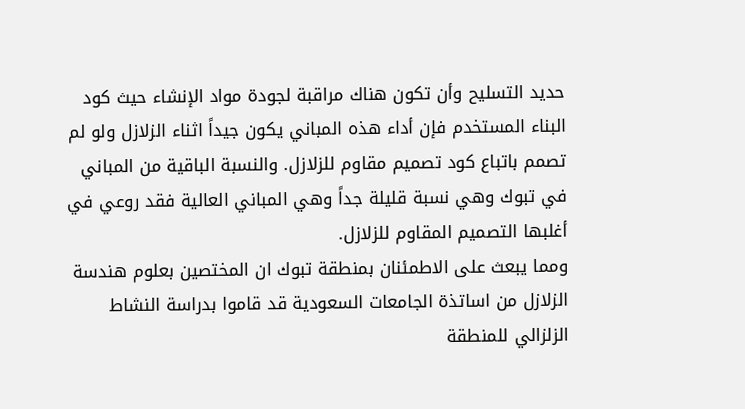حديد التسليح وأن تكون هناك مراقبة لجودة مواد الإنشاء حيث كود البناء المستخدم فإن أداء هذه المباني يكون جيداً اثناء الزلازل ولو لم تصمم باتباع كود تصميم مقاوم للزلازل. والنسبة الباقية من المباني في تبوك وهي نسبة قليلة جداً وهي المباني العالية فقد روعي في أغلبها التصميم المقاوم للزلازل.
ومما يبعث على الاطمئنان بمنطقة تبوك ان المختصين بعلوم هندسة الزلازل من اساتذة الجامعات السعودية قد قاموا بدراسة النشاط الزلزالي للمنطقة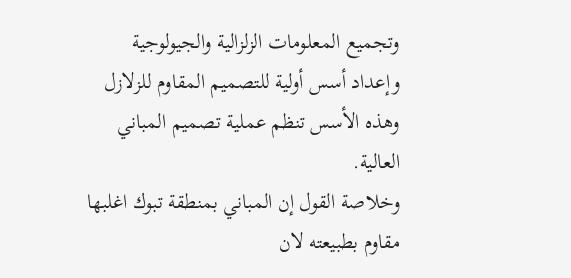وتجميع المعلومات الزلزالية والجيولوجية وإعداد أسس أولية للتصميم المقاوم للزلازل وهذه الأسس تنظم عملية تصميم المباني العالية.
وخلاصة القول إن المباني بمنطقة تبوك اغلبها مقاوم بطبيعته لان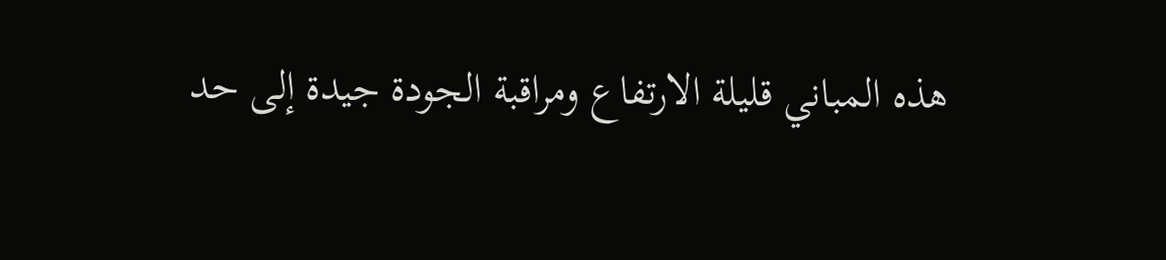هذه المباني قليلة الارتفاع ومراقبة الجودة جيدة إلى حد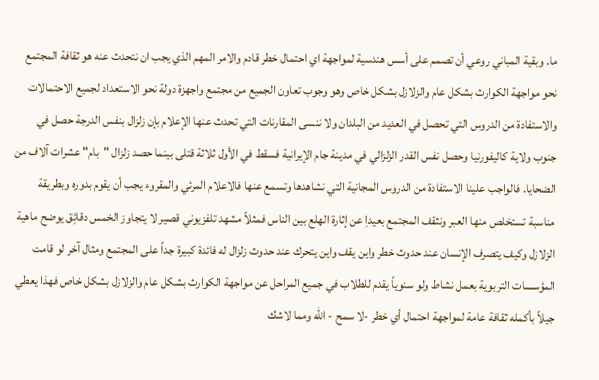ما. وبقية المباني روعي أن تصمم على أسس هندسية لمواجهة اي احتمال خطر قادم والامر المهم الذي يجب ان نتحدث عنه هو ثقافة المجتمع نحو مواجهة الكوارث بشكل عام والزلازل بشكل خاص وهو وجوب تعاون الجميع من مجتمع واجهزة دولة نحو الاستعداد لجميع الاحتمالات والاستفادة من الدروس التي تحصل في العديد من البلدان ولا ننسى المقارنات التي تحدث عنها الإعلام بإن زلزال بنفس الدرجة حصل في جنوب ولاية كاليفورنيا وحصل نفس القدر الزلزالي في مدينة جام الإيرانية فسقط في الأول ثلاثة قتلى بينما حصد زلزال "بام" عشرات آلاف من الضحايا. فالواجب علينا الاستفادة من الدروس المجانية التي نشاهدها وتسمع عنها فالاعلام المرئي والمقروء يجب أن يقوم بدوره وبطريقة مناسبة تستخلص منها العبر ونثقف المجتمع بعيداِ عن إثارة الهلع بين الناس فمثلاً مشهد تلفزيوني قصير لا يتجاوز الخمس دقائِق يوضح ماهية الزلازل وكيف يتصرف الإنسان عند حدوث خطر واين يقف واين يتحرك عند حدوث زلزال له فائدة كبيرة جداً على المجتمع ومثال آخر لو قامت المؤسسات التربوية بعمل نشاط ولو سنوياً يقدم للطلاب في جميع المراحل عن مواجهة الكوارث بشكل عام والزلازل بشكل خاص فهذا يعطي جيلاً بأكمله ثقافة عامة لمواجهة احتمال أي خطر -لا سمح - الله ومما لاشك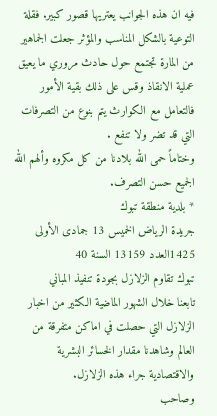فيه ان هذه الجوانب يعتريها قصور كبير. فقلة التوعية بالشكل المناسب والمؤثر جعلت الجماهير من المارة تجتمع حول حادث مروري ما يعيق عملية الانقاذ وقس على ذلك بقية الأمور فالتعامل مع الكوارث يتم بنوع من التصرفات التي قد تضر ولا تنفع .
وختاماً حمى الله بلادنا من كل مكروه وألهم الله الجميع حسن التصرف.
* بلدية منطقة تبوك
جريدة الرياض الخميس 13 جمادى الأولى 1425العدد 13159 السنة 40
تبوك تقاوم الزلازل بجودة تنفيذ المباني
تابعنا خلال الشهور الماضية الكثير من اخبار الزلازل التي حصلت في اماكن متفرقة من العالم وشاهدنا مقدار الخسائر البشرية والاقتصادية جراء هذه الزلازل.
وصاحب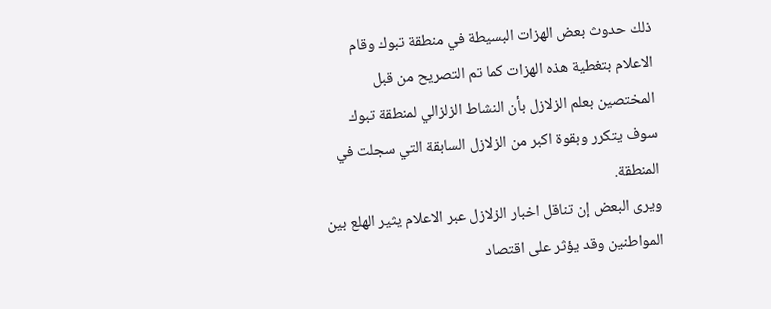ذلك حدوث بعض الهزات البسيطة في منطقة تبوك وقام الاعلام بتغطية هذه الهزات كما تم التصريح من قبل المختصين بعلم الزلازل بأن النشاط الزلزالي لمنطقة تبوك سوف يتكرر وبقوة اكبر من الزلازل السابقة التي سجلت في المنطقة.
ويرى البعض إن تناقل اخبار الزلازل عبر الاعلام يثير الهلع بين المواطنين وقد يؤثر على اقتصاد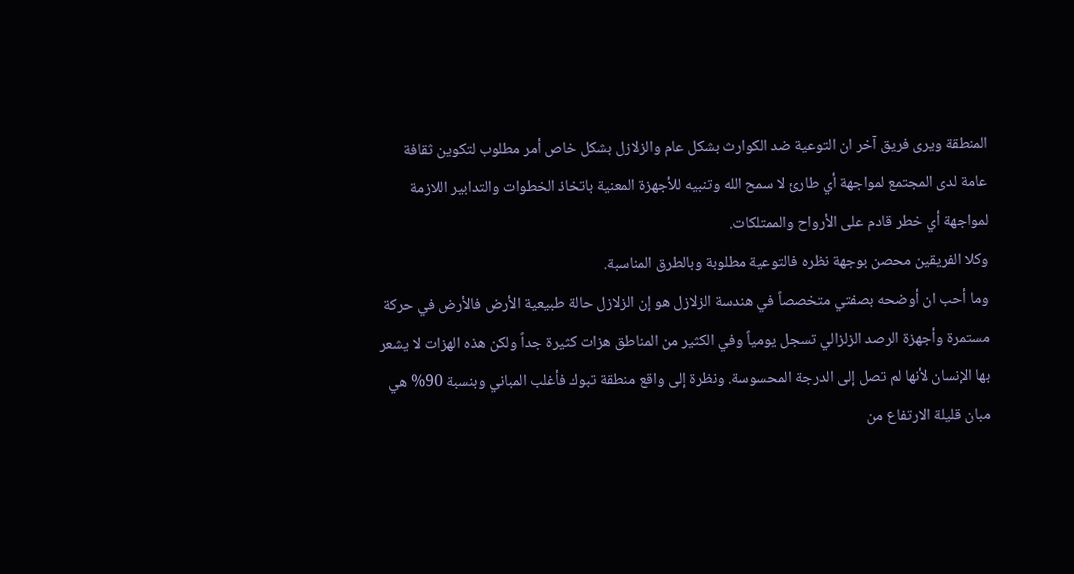المنطقة ويرى فريق آخر ان التوعية ضد الكوارث بشكل عام والزلازل بشكل خاص أمر مطلوب لتكوين ثقافة عامة لدى المجتمع لمواجهة أي طارئ لا سمح الله وتنبيه للأجهزة المعنية باتخاذ الخطوات والتدابير اللازمة لمواجهة أي خطر قادم على الأرواح والممتلكات.
وكلا الفريقين محصن بوجهة نظره فالتوعية مطلوبة وبالطرق المناسبة.
وما أحب ان أوضحه بصفتي متخصصاً في هندسة الزلازل هو إن الزلازل حالة طبيعية الأرض فالأرض في حركة مستمرة وأجهزة الرصد الزلزالي تسجل يومياً وفي الكثير من المناطق هزات كثيرة جداً ولكن هذه الهزات لا يشعر بها الإنسان لأنها لم تصل إلى الدرجة المحسوسة. ونظرة إلى واقع منطقة تبوك فأغلب المباني وبنسبة 90% هي مبان قليلة الارتفاع من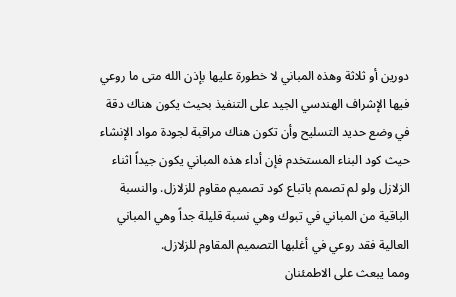دورين أو ثلاثة وهذه المباني لا خطورة عليها بإذن الله متى ما روعي فيها الإشراف الهندسي الجيد على التنفيذ بحيث يكون هناك دقة في وضع حديد التسليح وأن تكون هناك مراقبة لجودة مواد الإنشاء حيث كود البناء المستخدم فإن أداء هذه المباني يكون جيداً اثناء الزلازل ولو لم تصمم باتباع كود تصميم مقاوم للزلازل. والنسبة الباقية من المباني في تبوك وهي نسبة قليلة جداً وهي المباني العالية فقد روعي في أغلبها التصميم المقاوم للزلازل.
ومما يبعث على الاطمئنان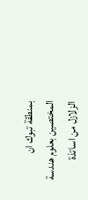بمنطقة تبوك ان المختصين بعلوم هندسة الزلازل من اساتذة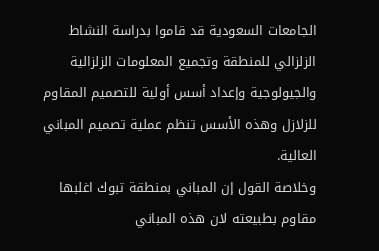الجامعات السعودية قد قاموا بدراسة النشاط الزلزالي للمنطقة وتجميع المعلومات الزلزالية والجيولوجية وإعداد أسس أولية للتصميم المقاوم للزلازل وهذه الأسس تنظم عملية تصميم المباني العالية.
وخلاصة القول إن المباني بمنطقة تبوك اغلبها مقاوم بطبيعته لان هذه المباني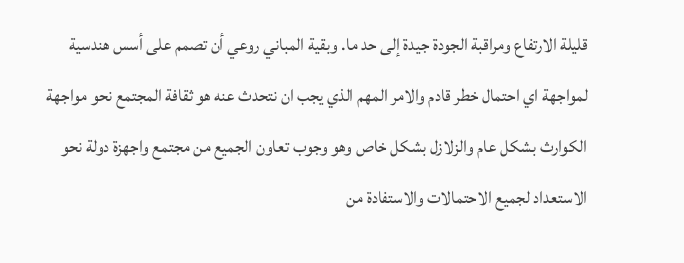قليلة الارتفاع ومراقبة الجودة جيدة إلى حد ما. وبقية المباني روعي أن تصمم على أسس هندسية لمواجهة اي احتمال خطر قادم والامر المهم الذي يجب ان نتحدث عنه هو ثقافة المجتمع نحو مواجهة الكوارث بشكل عام والزلازل بشكل خاص وهو وجوب تعاون الجميع من مجتمع واجهزة دولة نحو الاستعداد لجميع الاحتمالات والاستفادة من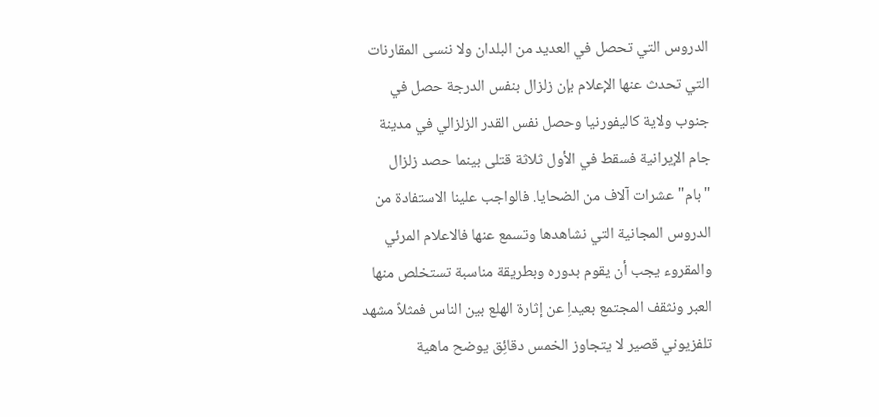الدروس التي تحصل في العديد من البلدان ولا ننسى المقارنات التي تحدث عنها الإعلام بإن زلزال بنفس الدرجة حصل في جنوب ولاية كاليفورنيا وحصل نفس القدر الزلزالي في مدينة جام الإيرانية فسقط في الأول ثلاثة قتلى بينما حصد زلزال "بام" عشرات آلاف من الضحايا. فالواجب علينا الاستفادة من الدروس المجانية التي نشاهدها وتسمع عنها فالاعلام المرئي والمقروء يجب أن يقوم بدوره وبطريقة مناسبة تستخلص منها العبر ونثقف المجتمع بعيداِ عن إثارة الهلع بين الناس فمثلاً مشهد تلفزيوني قصير لا يتجاوز الخمس دقائِق يوضح ماهية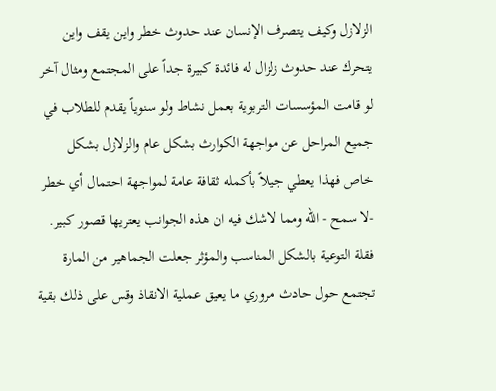الزلازل وكيف يتصرف الإنسان عند حدوث خطر واين يقف واين يتحرك عند حدوث زلزال له فائدة كبيرة جداً على المجتمع ومثال آخر لو قامت المؤسسات التربوية بعمل نشاط ولو سنوياً يقدم للطلاب في جميع المراحل عن مواجهة الكوارث بشكل عام والزلازل بشكل خاص فهذا يعطي جيلاً بأكمله ثقافة عامة لمواجهة احتمال أي خطر -لا سمح - الله ومما لاشك فيه ان هذه الجوانب يعتريها قصور كبير. فقلة التوعية بالشكل المناسب والمؤثر جعلت الجماهير من المارة تجتمع حول حادث مروري ما يعيق عملية الانقاذ وقس على ذلك بقية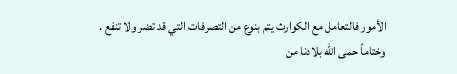الأمور فالتعامل مع الكوارث يتم بنوع من التصرفات التي قد تضر ولا تنفع .
وختاماً حمى الله بلادنا من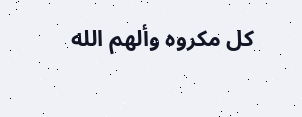كل مكروه وألهم الله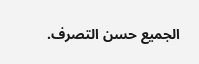الجميع حسن التصرف.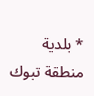* بلدية منطقة تبوك